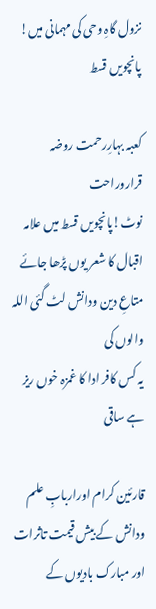نزول گاہِ وحی کی مہمانی میں! پانچویں قسط

کعبہ بہارِرحمت روضہ قراروراحت
نوٹ!پانچویں قسط میں علامہ اقبال کا شعر یوں پڑھا جائے
متاعِ دین ودانش لٹ گئی اللہ والوں کی
یہ کس کافر ادا کا غمزہ خوں ریز ہے ساقی

قارئین کرام اوراربابِ علم ودانش کے بیش قیمت تاثرات اور مبارک بادیوں کے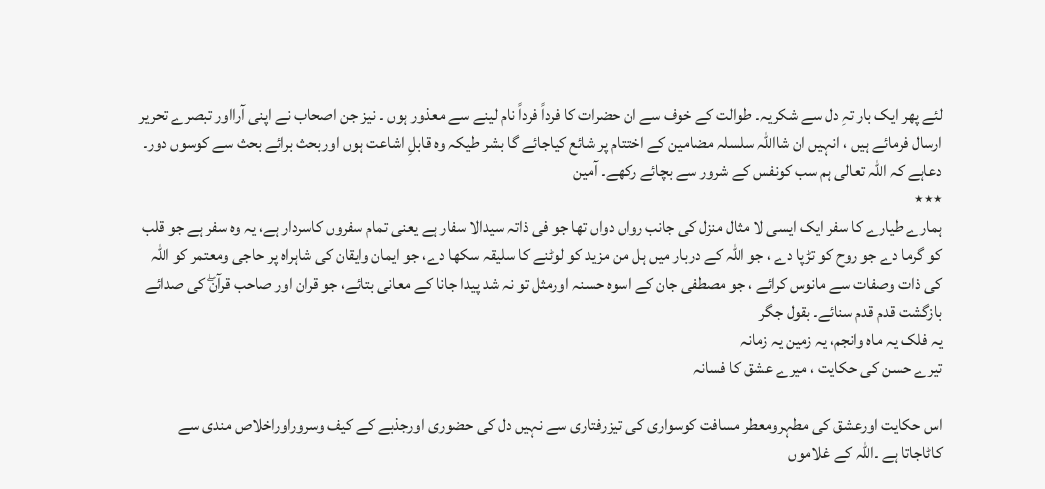لئے پھر ایک بار تہِ دل سے شکریہ۔ طوالت کے خوف سے ان حضرات کا فرداً فرداً نام لینے سے معذور ہوں ۔ نیز جن اصحاب نے اپنی آرااور تبصرے تحریر ارسال فرمائے ہیں ، انہیں ان شااللہ سلسلہ مضامین کے اختتام پر شائع کیاجائے گا بشر طیکہ وہ قابلِ اشاعت ہوں اوربحث برائے بحث سے کوسوں دور۔ دعاہے کہ اللہ تعالی ہم سب کونفس کے شرور سے بچائے رکھے۔ آمین
٭٭٭
ہمارے طیارے کا سفر ایک ایسی لا مثال منزل کی جانب رواں دواں تھا جو فی ذاتہ سیدالا سفار ہے یعنی تمام سفروں کاسردار ہے، یہ وہ سفر ہے جو قلب کو گرما دے جو روح کو تڑپا دے ، جو اللہ کے دربار میں ہل من مزید کو لوٹنے کا سلیقہ سکھا دے، جو ایمان وایقان کی شاہراہ پر حاجی ومعتمر کو اللہ کی ذات وصفات سے مانوس کرائے ، جو مصطفی جان کے اسوہ حسنہ اورمثل تو نہ شد پیدا جانا کے معانی بتائے، جو قران اور صاحب قرآنۖ کی صدائے بازگشت قدم قدم سنائے۔ بقول جگر
یہ فلک یہ ماہ وانجم، یہ زمین یہ زمانہ
تیرے حسن کی حکایت ، میرے عشق کا فسانہ

اس حکایت اورعشق کی مطہرومعطر مسافت کوسواری کی تیزرفتاری سے نہیں دل کی حضوری اورجذبے کے کیف وسروراوراخلاص مندی سے کاٹاجاتا ہے ۔اللہ کے غلاموں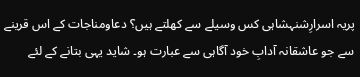پریہ اسرارِشنہشاہی کس وسیلے سے کھلتے ہیں؟ دعاومناجات کے اس قرینے سے جو عاشقانہ آدابِ خود آگاہی سے عبارت ہو۔ شاید یہی بتانے کے لئے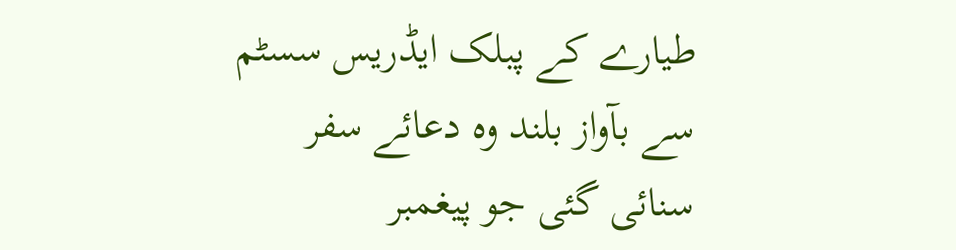طیارے کے پبلک ایڈریس سسٹم سے بآواز بلند وہ دعائے سفر سنائی گئی جو پیغمبر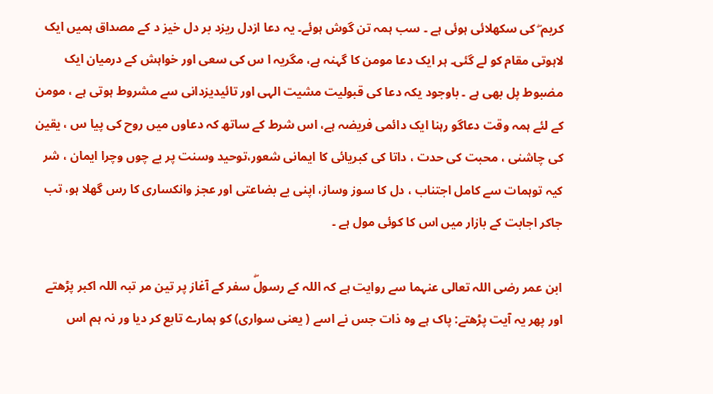کریم ۖ کی سکھلائی ہوئی ہے ۔ سب ہمہ تن گوش ہوئے۔ یہ دعا ازدل ریزد بر دل خیز د کے مصداق ہمیں ایک لاہوتی مقام کو لے گئی۔ ہر ایک دعا مومن کا گہنہ ہے، مگریہ ا س کی سعی اور خواہش کے درمیان ایک مضبوط پل بھی ہے ۔ باوجود یکہ دعا کی قبولیت مشیت الہی اور تائیدیزدانی سے مشروط ہوتی ہے ، مومن کے لئے ہمہ وقت دعاگو رہنا ایک دائمی فریضہ ہے، اس شرط کے ساتھ کہ دعاوں میں روح کی پیا س ، یقین کی چاشنی ، محبت کی حدت ، داتا کی کبریائی کا ایمانی شعور،توحید وسنت پر بے چوں وچرا ایمان ، شر کیہ توہمات سے کامل اجتناب ، دل کا سوز وساز، اپنی بے بضاعتی اور عجز وانکساری کا رس گھلا ہو، تب جاکر اجابت کے بازار میں اس کا کوئی مول ہے ۔

ابن عمر رضی اللہ تعالی عنہما سے روایت ہے کہ اللہ کے رسولۖ سفر کے آغاز پر تین مر تبہ اللہ اکبر پڑھتے اور پھر یہ آیت پڑھتے: پاک ہے وہ ذات جس نے اسے ( یعنی سواری) کو ہمارے تابع کر دیا ور نہ ہم اس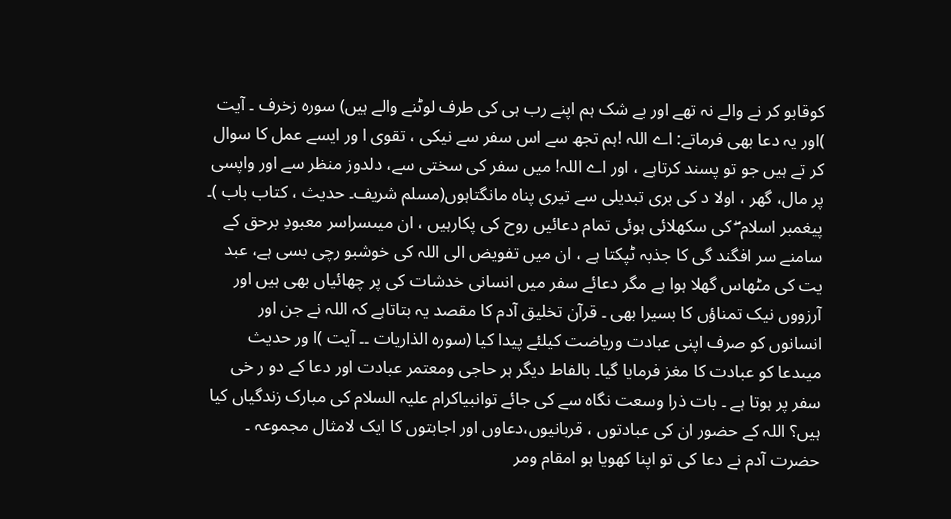کوقابو کر نے والے نہ تھے اور بے شک ہم اپنے رب ہی کی طرف لوٹنے والے ہیں) سورہ زخرف ۔ آیت )اور یہ دعا بھی فرماتے: اے اللہ !ہم تجھ سے اس سفر سے نیکی ، تقوی ا ور ایسے عمل کا سوال کر تے ہیں جو تو پسند کرتاہے ، اور اے اللہ! میں سفر کی سختی سے، دلدوز منظر سے اور واپسی پر مال، گھر ، اولا د کی بری تبدیلی سے تیری پناہ مانگتاہوں(مسلم شریف۔ حدیث ، کتاب باب )۔ پیغمبر اسلام ۖ کی سکھلائی ہوئی تمام دعائیں روح کی پکارہیں ، ان میںسراسر معبودِ برحق کے سامنے سر افگند گی کا جذبہ ٹپکتا ہے ، ان میں تفویض الی اللہ کی خوشبو رچی بسی ہے، عبد یت کی مٹھاس گھلا ہوا ہے مگر دعائے سفر میں انسانی خدشات کی پر چھائیاں بھی ہیں اور آرزووں نیک تمناؤں کا بسیرا بھی ۔ قرآن تخلیق آدم کا مقصد یہ بتاتاہے کہ اللہ نے جن اور انسانوں کو صرف اپنی عبادت وریاضت کیلئے پیدا کیا (سورہ الذاریات ۔۔ آیت )ا ور حدیث میںدعا کو عبادت کا مغز فرمایا گیا۔ بالفاط دیگر ہر حاجی ومعتمر عبادت اور دعا کے دو ر خی سفر پر ہوتا ہے ۔ بات ذرا وسعت نگاہ سے کی جائے توانبیاکرام علیہ السلام کی مبارک زندگیاں کیا ہیں؟ اللہ کے حضور ان کی عبادتوں ، قربانیوں،دعاوں اور اجابتوں کا ایک لامثال مجموعہ ۔ حضرت آدم نے دعا کی تو اپنا کھویا ہو امقام ومر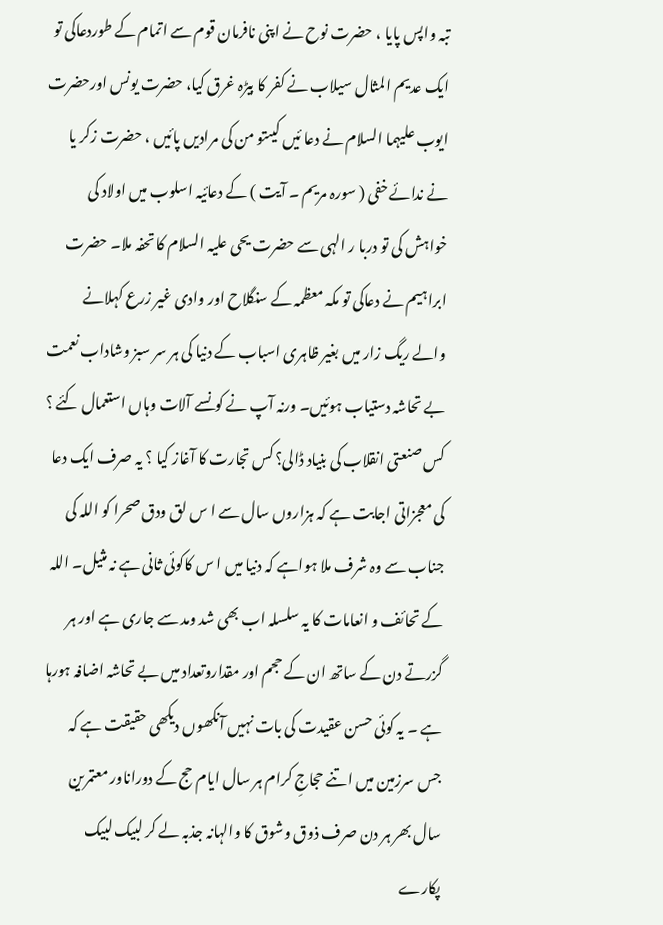تبہ واپس پایا ، حضرت نوح نے اپنی نافرمان قوم سے اتمام کے طوردعاکی تو ایک عدیم المثال سیلاب نے کفر کا بیڑہ غرق کیا، حضرت یونس اورحضرت ایوب علیہما السلام نے دعا ئیں کیںتو من کی مرادیں پائیں ، حضرت زکر یا نے ندائے خفی ( سورہ مریم ۔ آیت ) کے دعائیہ اسلوب میں اولاد کی خواہش کی تو دربا ر الہی سے حضرت یحی علیہ السلام کا تحفہ ملا۔ حضرت ابراہیم نے دعاکی تو مکہ معظمہ کے سنگلاح اور وادی غیر زرع کہلانے والے ریگ زار میں بغیر ظاہری اسباب کے دنیا کی ہر سر سبز وشاداب نعمت بے تحاشہ دستیاب ہوئیں۔ ورنہ آپ نے کونسے آلات وہاں استعمال کئے ؟ کس صنعتی انقلاب کی بنیاد ڈالی؟ کس تجارت کا آغاز کیا ؟ یہ صرف ایک دعا کی معجزاتی اجابت ہے کہ ہزاروں سال سے ا س لق ودق صحرا کو اللہ کی جناب سے وہ شرف ملا ہواہے کہ دنیا میں ا س کاکوئی ثانی ہے نہ مثیل۔ اللہ کے تحائف و انعامات کا یہ سلسلہ اب بھی شد ومد سے جاری ہے اور ہر گزرتے دن کے ساتھ ان کے حجم اور مقداروتعداد میں بے تحاشہ اضافہ ہورہا ہے ۔ یہ کوئی حسن عقیدت کی بات نہیں آنکھوں دیکھی حقیقت ہے کہ جس سرزمین میں اتنے حجاجِ کرام ہر سال ایام حج کے دوراناور معتمرین سال بھر ہر دن صرف ذوق وشوق کا والہانہ جذبہ لے کر لبیک لبیک پکارے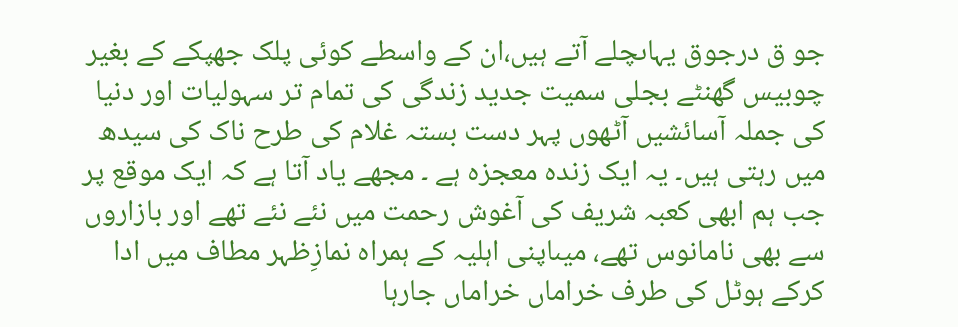جو ق درجوق یہاںچلے آتے ہیں،ان کے واسطے کوئی پلک جھپکے کے بغیر چوبیس گھنٹے بجلی سمیت جدید زندگی کی تمام تر سہولیات اور دنیا کی جملہ آسائشیں آٹھوں پہر دست بستہ غلام کی طرح ناک کی سیدھ میں رہتی ہیں۔ یہ ایک زندہ معجزہ ہے ۔ مجھے یاد آتا ہے کہ ایک موقع پر جب ہم ابھی کعبہ شریف کی آغوش رحمت میں نئے نئے تھے اور بازاروں سے بھی نامانوس تھے، میںاپنی اہلیہ کے ہمراہ نمازِظہر مطاف میں ادا کرکے ہوٹل کی طرف خراماں خراماں جارہا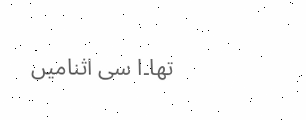تھا۔ا سی اثنامیں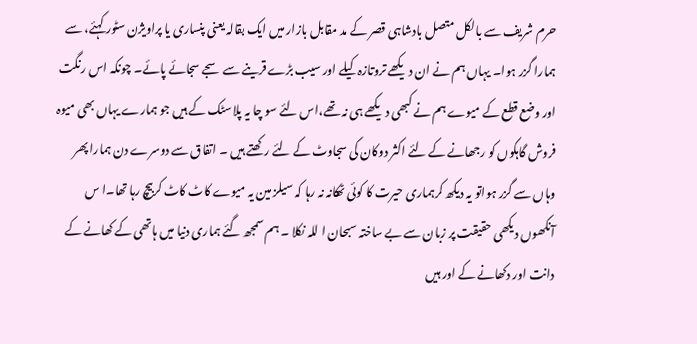حرم شریف سے بالکل متصل بادشاہی قصر کے مد مقابل بازار میں ایک بقالہ یعنی پنساری یا پراویژن سٹور کہئے، سے ہمارا گزر ہوا۔ یہاں ہم نے ان دیکھے تروتازہ کیلے اور سیب بڑے قرینے سے سجے سجائے پائے۔ چونکہ اس رنگت اور وضع قطع کے میوے ہم نے کبھی دیکھے ہی نہ تھے،اس لئے سو چا یہ پلاسٹک کے ہیں جو ہمارے یہاں بھی میوہ فروش گاہکوں کو رجھانے کے لئے اکثر دوکان کی سجاوٹ کے لئے رکھتے ہیں ۔ اتفاق سے دوسرے دن ہمارا پھر وہاں سے گزر ہواتو یہ دیکھ کرہماری حیرت کا کوئی ٹھکانہ نہ رہا کہ سیلز مین یہ میوے کاٹ کاٹ کربیچ رہا تھا۔ا س آنکھوں دیکھی حقیقت پر زبان سے بے ساختہ سبحان ا للہ نکلا ۔ ہم سمجھ گئے ہماری دنیا میں ہاتھی کے کھانے کے دانت اور دکھانے کے اور ہیں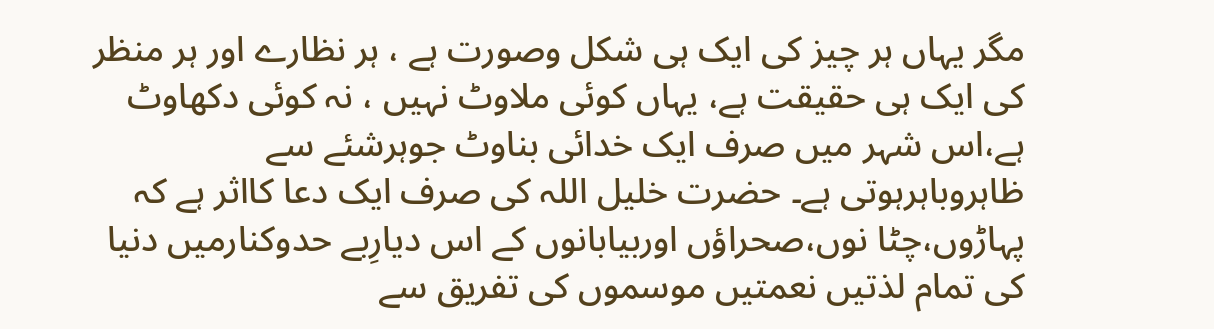مگر یہاں ہر چیز کی ایک ہی شکل وصورت ہے ، ہر نظارے اور ہر منظر کی ایک ہی حقیقت ہے، یہاں کوئی ملاوٹ نہیں ، نہ کوئی دکھاوٹ ہے،اس شہر میں صرف ایک خدائی بناوٹ جوہرشئے سے ظاہروباہرہوتی ہے۔ حضرت خلیل اللہ کی صرف ایک دعا کااثر ہے کہ پہاڑوں،چٹا نوں،صحراؤں اوربیابانوں کے اس دیارِبے حدوکنارمیں دنیا کی تمام لذتیں نعمتیں موسموں کی تفریق سے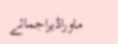ماوراڈیراجمائے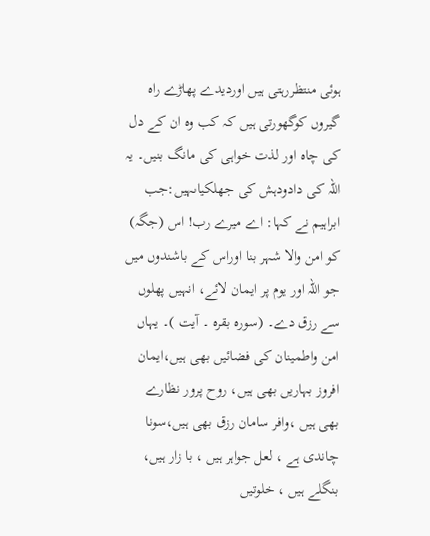ہوئی منتظررہتی ہیں اوردیدے پھاڑے راہ گیروں کوگھورتی ہیں کہ کب وہ ان کے دل کی چاہ اور لذت خواہی کی مانگ بنیں۔ یہ اللہ کی دادودہش کی جھلکیاںہیں:جب ابراہیم نے کہا: اے میرے رب! اس (جگہ) کو امن والا شہر بنا اوراس کے باشندوں میں جو اللہ اور یوم پر ایمان لائے، انہیں پھلوں سے رزق دے۔ (سورہ بقرہ ۔ آیت )۔ یہاں امن واطمینان کی فضائیں بھی ہیں،ایمان افروز بہاریں بھی ہیں، روح پرور نظارے بھی ہیں ،وافر سامان رزق بھی ہیں،سونا چاندی ہے ، لعل جواہر ہیں ، با زار ہیں، بنگلے ہیں ، خلوتیں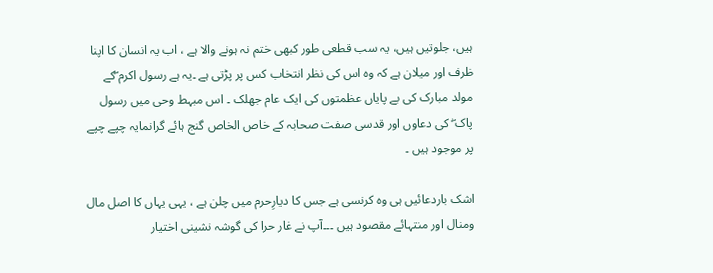ہیں، جلوتیں ہیں، یہ سب قطعی طور کبھی ختم نہ ہونے والا ہے ، اب یہ انسان کا اپنا ظرف اور میلان ہے کہ وہ اس کی نظر انتخاب کس پر پڑتی ہے ۔یہ ہے رسول اکرم ۖکے مولد مبارک کی بے پایاں عظمتوں کی ایک عام جھلک ۔ اس مبہط وحی میں رسول پاک ۖ کی دعاوں اور قدسی صفت صحابہ کے خاص الخاص گنج ہائے گرانمایہ چپے چپے پر موجود ہیں ۔

اشک باردعائیں ہی وہ کرنسی ہے جس کا دیارِحرم میں چلن ہے ، یہی یہاں کا اصل مال ومنال اور منتہائے مقصود ہیں ۔۔۔آپ نے غار حرا کی گوشہ نشینی اختیار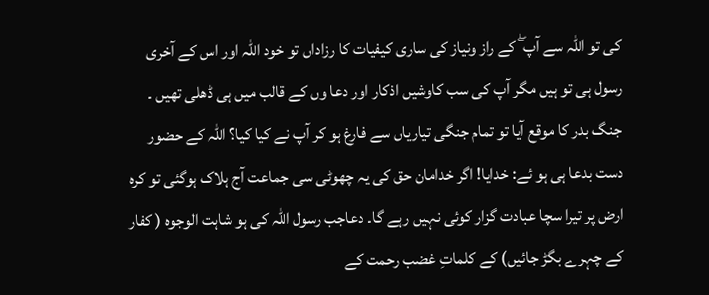کی تو اللہ سے آپ ۖ کے راز ونیاز کی ساری کیفیات کا رزاداں تو خود اللہ اور اس کے آخری رسول ہی تو ہیں مگر آپ کی سب کاوشیں اذکار اور دعا وں کے قالب میں ہی ڈھلی تھیں ۔ جنگ بدر کا موقع آیا تو تمام جنگی تیاریاں سے فارغ ہو کر آپ نے کیا کیا؟ اللہ کے حضور دست بدعا ہی ہو ئے: خدایا! اگر خدامان حق کی یہ چھوٹی سی جماعت آج ہلاک ہوگئی تو کرہ ارض پر تیرا سچا عبادت گزار کوئی نہیں رہے گا۔ دعاجب رسول اللہ کی ہو شاہت الوجوہ ( کفار کے چہرے بگڑ جائیں) کے کلماتِ غضب رحمت کے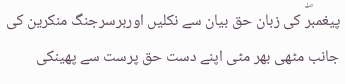پیغمبرۖ کی زبان حق بیان سے نکلیں اوربرسرجنگ منکرین کی جانب مٹھی بھر مٹی اپنے دست حق پرست سے پھینکی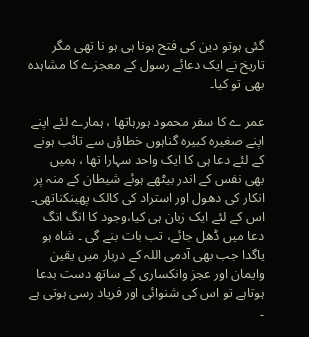گئی ہوتو دین کی فتح ہونا ہی ہو نا تھی مگر تاریخ نے ایک دعائے رسول کے معجزے کا مشاہدہ بھی تو کیا۔

عمر ے کا سفر محمود ہورہاتھا ، ہمارے لئے اپنے اپنے صغیرہ کبیرہ گناہوں خطاؤں سے تائب ہونے کے لئے دعا ہی کا ایک واحد سہارا تھا ، ہمیں بھی نفس کے اندر بیٹھے ہوئے شیطان کے منہ پر انکار کی دھول اور استراد کی کالک پھینکناتھی۔ اس کے لئے ایک زبان ہی کیا،وجود کا انگ انگ دعا میں ڈھل جائے، تب بات بنے گی ۔ شاہ ہو یاگدا جب بھی آدمی اللہ کے دربار میں یقین وایمان اور عجز وانکساری کے ساتھ دست بدعا ہوتاہے تو اس کی شنوائی اور فریاد رسی ہوتی ہے ۔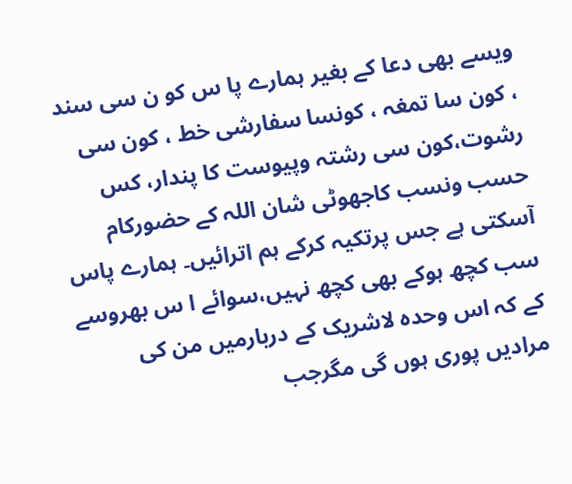ویسے بھی دعا کے بغیر ہمارے پا س کو ن سی سند ، کون سا تمغہ ، کونسا سفارشی خط ، کون سی رشوت،کون سی رشتہ وپیوست کا پندار، کس حسب ونسب کاجھوٹی شان اللہ کے حضورکام آسکتی ہے جس پرتکیہ کرکے ہم اترائیں۔ ہمارے پاس سب کچھ ہوکے بھی کچھ نہیں،سوائے ا س بھروسے کے کہ اس وحدہ لاشریک کے دربارمیں من کی مرادیں پوری ہوں گی مگرجب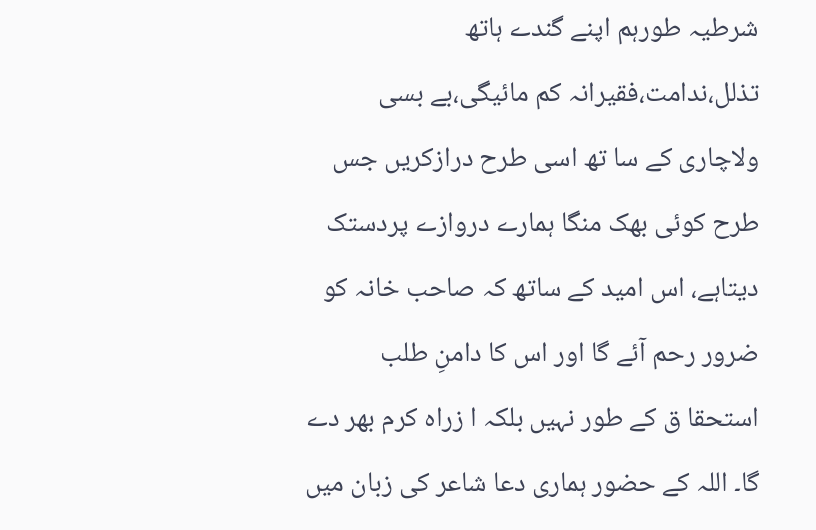شرطیہ طورہم اپنے گندے ہاتھ تذلل،ندامت،فقیرانہ کم مائیگی،بے بسی ولاچاری کے سا تھ اسی طرح درازکریں جس طرح کوئی بھک منگا ہمارے دروازے پردستک دیتاہے، اس امید کے ساتھ کہ صاحب خانہ کو ضرور رحم آئے گا اور اس کا دامنِ طلب استحقا ق کے طور نہیں بلکہ ا زراہ کرم بھر دے گا۔ اللہ کے حضور ہماری دعا شاعر کی زبان میں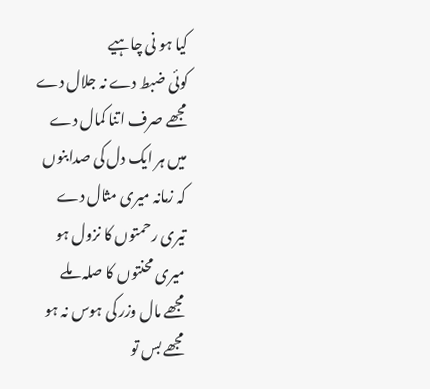کیا ہو نی چاہیے
کوئی ضبط دے نہ جلال دے
مجھے صرف اتنا کمال دے
میں ہر ایک دل کی صدابنوں
کہ زمانہ میری مثال دے
تیری رحمتوں کا نزول ہو
میری محنتوں کا صلہ ملے
مجھے مال وزر کی ہوس نہ ہو
مجھے بس تو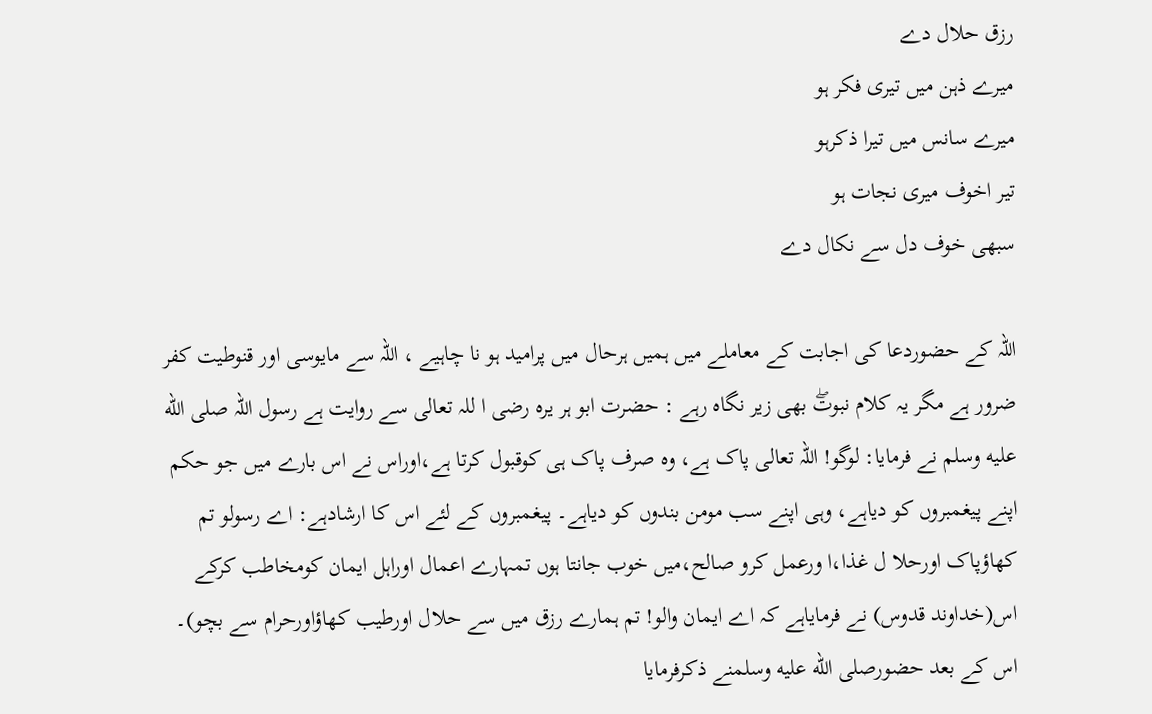رزق حلال دے
میرے ذہن میں تیری فکر ہو
میرے سانس میں تیرا ذکرہو
تیر اخوف میری نجات ہو
سبھی خوف دل سے نکال دے

اللہ کے حضوردعا کی اجابت کے معاملے میں ہمیں ہرحال میں پرامید ہو نا چاہیے ، اللہ سے مایوسی اور قنوطیت کفر ضرور ہے مگر یہ کلام نبوتۖ بھی زیر نگاہ رہے : حضرت ابو ہر یرہ رضی ا للہ تعالی سے روایت ہے رسول اللہ صلى الله عليه وسلم نے فرمایا: لوگو! اللہ تعالی پاک ہے، وہ صرف پاک ہی کوقبول کرتا ہے،اوراس نے اس بارے میں جو حکم اپنے پیغمبروں کو دیاہے، وہی اپنے سب مومن بندوں کو دیاہے۔ پیغمبروں کے لئے اس کا ارشادہے: اے رسولو تم کھاؤپاک اورحلا ل غذا،ا ورعمل کرو صالح،میں خوب جانتا ہوں تمہارے اعمال اوراہل ایمان کومخاطب کرکے اس(خداوند قدوس) نے فرمایاہے کہ اے ایمان والو! تم ہمارے رزق میں سے حلال اورطیب کھاؤاورحرام سے بچو)۔ اس کے بعد حضورصلى الله عليه وسلمنے ذکرفرمایا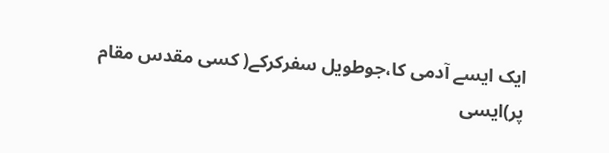ایک ایسے آدمی کا،جوطویل سفرکرکے( کسی مقدس مقام پر)ایسی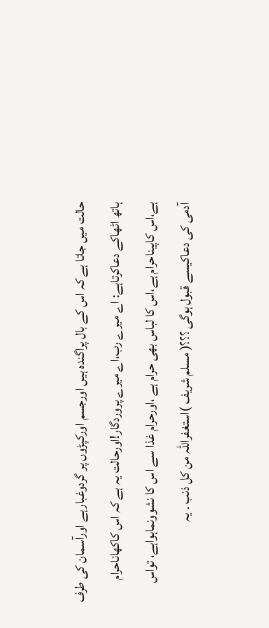حالت میں جاتا ہے کہ اس کے بال پراگندہ ہیں اورجسم اورکپڑوں پر گردوغبارہے اورآسمان کی طرف ہاتھ اٹھاکے دعاکرتاہے: اے میرے رب،اے میرے پروردگار!اورحالت یہ ہے کہ اس کاکھاناحرام ہے،اس کاپیناحرام ہے،اس کا لباس بھی حرام ہے ،اورحرام غذا سے اس کا نشوونماہواہے، تواس آدمی کی دعاکیسے قبول ہوگی ؟؟؟( مسلم شریف )استغفراللہ من کل ذنب ۔ یہ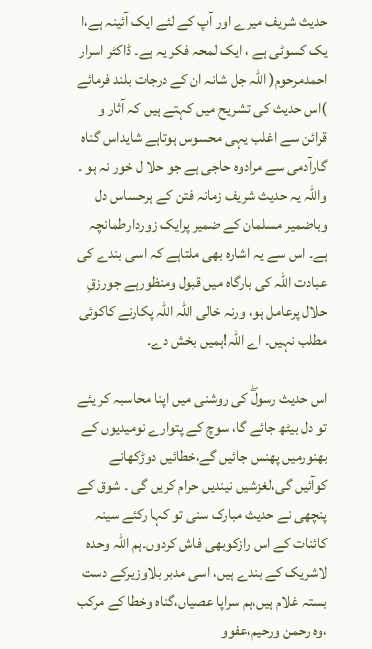حدیث شریف میرے اور آپ کے لئے ایک آئینہ ہے،ا یک کسوٹی ہے ، ایک لمحہ فکر یہ ہے۔ ڈاکٹر اسرار احمدمرحوم( اللہ جل شانہ ان کے درجات بلند فرمائے )اس حدیث کی تشریح میں کہتے ہیں کہ آثار و قرائن سے اغلب یہی محسوس ہوتاہے شایداس گناہ گارآدمی سے مرادوہ حاجی ہے جو حلا ل خور نہ ہو ۔ واللہ یہ حدیث شریف زمانہ فتن کے ہرحساس دل وباضمیر مسلمان کے ضمیر پرایک زوردارطمانچہ ہے۔ اس سے یہ اشارہ بھی ملتاہے کہ اسی بندے کی عبادت اللہ کی بارگاہ میں قبول ومنظورہے جورزقِ حلال پرعامل ہو، ورنہ خالی اللہ اللہ پکارنے کاکوئی مطلب نہیں۔ اے اللہ!ہمیں بخش دے۔

اس حدیث رسولۖ کی روشنی میں اپنا محاسبہ کر یئے تو دل بیٹھ جائے گا، سوچ کے پتوارے نومیدیوں کے بھنورمیں پھنس جائیں گے،خطائیں دوڑکھانے کوآئیں گی،لغزشیں نیندیں حرام کریں گی ۔ شوق کے پنچھی نے حدیث مبارک سنی تو کہا رکئے سینہ کائنات کے اس رازکوبھی فاش کردوں۔ہم اللہ وحدہ لاشریک کے بندے ہیں، اسی مدبر بلاوزیرکے دست بستہ غلام ہیں،ہم سراپا عصیاں،گناہ وخطا کے مرکب ،وہ رحمن ورحیم،عفوو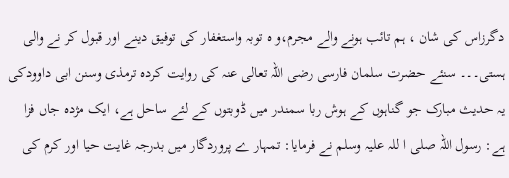دگرزاس کی شان ، ہم تائب ہونے والے مجرم،و ہ توبہ واستغفار کی توفیق دینے اور قبول کر نے والی ہستی۔۔۔ سنئے حضرت سلمان فارسی رضی اللہ تعالی عنہ کی روایت کردہ ترمذی وسنن ابی داوودکی یہ حدیث مبارک جو گناہوں کے ہوش ربا سمندر میں ڈوبتوں کے لئے ساحل ہے، ایک مژدہ جاں فزا ہے: رسول اللہ صلی ا للہ علیہ وسلم نے فرمایا: تمہار ے پروردگار میں بدرجہ غایت حیا اور کرم کی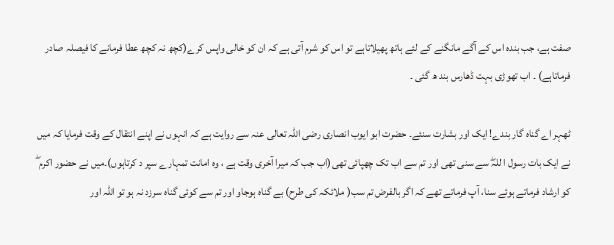صفت ہے، جب بندہ اس کے آگے مانگنے کے لئے ہاتھ پھیلاتاہے تو اس کو شرم آتی ہے کہ ان کو خالی واپس کرے(کچھ نہ کچھ عطا فرمانے کا فیصلہ صادر فرماتاہے) ۔ اب تھوڑی بہت ڈھارس بند ھ گئی ۔

ٹھہر اے گناہ گار بندے! ایک اور بشارت سنئے۔ حضرت ابو ایوب انصاری رضی اللہ تعالی عنہ سے روایت ہے کہ انہوں نے اپنے انتقال کے وقت فرمایا کہ میں نے ایک بات رسول ا للہۖ سے سنی تھی اور تم سے اب تک چھپائی تھی(اب جب کہ میرا آخری وقت ہے ، وہ امانت تمہارے سپر د کرتاہوں)۔میں نے حضور اکرم ۖ کو ارشاد فرماتے ہوئے سنا، آپ فرماتے تھے کہ اگر بالفرض تم سب( ملائکہ کی طرح) بے گناہ ہوجاو اور تم سے کوئی گناہ سرزد نہ ہو تو اللہ اور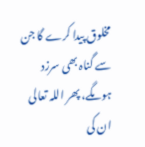مخلوق پیدا کرے گا جن سے گناہ بھی سرزد ہوںگے، پھر اللہ تعالی ان کی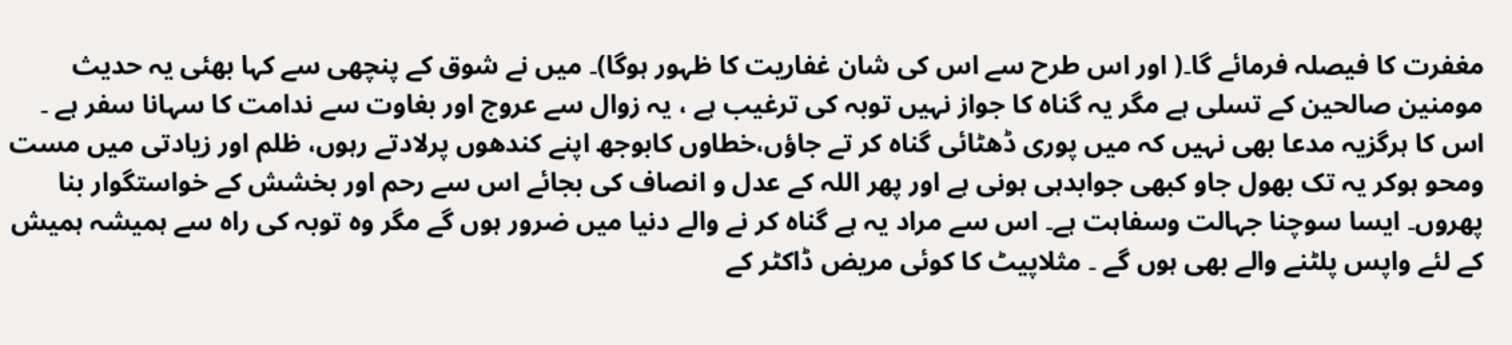مغفرت کا فیصلہ فرمائے گا۔( اور اس طرح سے اس کی شان غفاریت کا ظہور ہوگا)۔ میں نے شوق کے پنچھی سے کہا بھئی یہ حدیث مومنین صالحین کے تسلی ہے مگر یہ گناہ کا جواز نہیں توبہ کی ترغیب ہے ، یہ زوال سے عروج اور بغاوت سے ندامت کا سہانا سفر ہے ۔ اس کا ہرگزیہ مدعا بھی نہیں کہ میں پوری ڈھٹائی گناہ کر تے جاؤں،خطاوں کابوجھ اپنے کندھوں پرلادتے رہوں، ظلم اور زیادتی میں مست ومحو ہوکر یہ تک بھول جاو کبھی جوابدہی ہونی ہے اور پھر اللہ کے عدل و انصاف کی بجائے اس سے رحم اور بخشش کے خواستگوار بنا پھروں۔ ایسا سوچنا جہالت وسفاہت ہے۔ اس سے مراد یہ ہے گناہ کر نے والے دنیا میں ضرور ہوں گے مگر وہ توبہ کی راہ سے ہمیشہ ہمیش کے لئے واپس پلٹنے والے بھی ہوں گے ۔ مثلاپیٹ کا کوئی مریض ڈاکٹر کے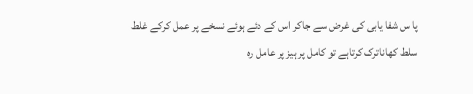پا س شفا یابی کی غرض سے جاکر اس کے دئے ہوئے نسخے پر عمل کرکے غلط سلط کھاناترک کرتاہے تو کامل پر ہیز پر عامل رہ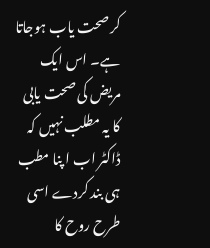کر صحت یاب ہوجاتا ہے۔ اس ایک مریض کی صحت یابی کا یہ مطلب نہیں کہ ڈاکٹر اب ا پنا مطب ہی بند کردے اسی طرح روح کا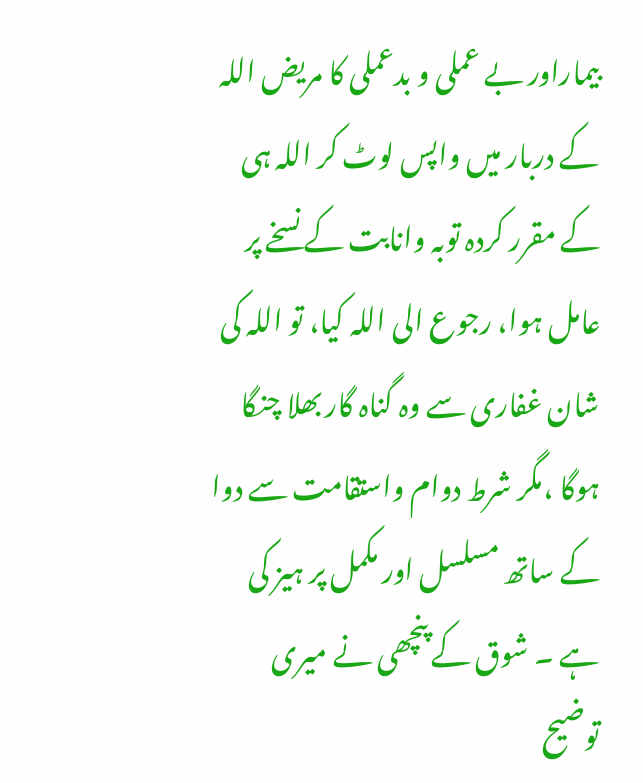بیماراور بے عملی و بدعملی کا مریض اللہ کے دربار میں واپس لوٹ کر اللہ ہی کے مقرر کردہ توبہ وانابت کے نسخے پر عامل ہوا، رجوع الی اللہ کیا، تو اللہ کی شان غفاری سے وہ گناہ گار بھلا چنگا ہوگا ،مگر شرط دوام واستقامت سے دوا کے ساتھ مسلسل اور مکمل پر ہیز کی ہے ۔ شوق کے پنچھی نے میری توضیح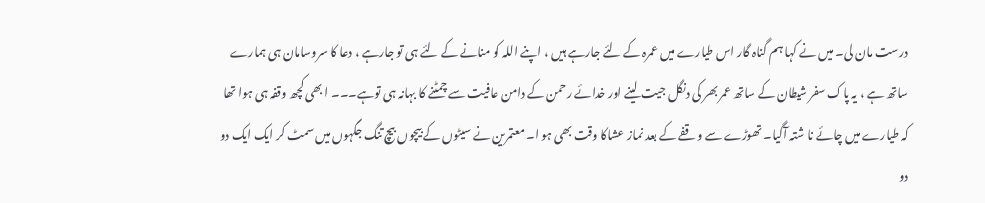درست مان لی۔ میں نے کہا ہم گناہ گار اس طیارے میں عمرہ کے لئے جارہے ہیں ، اپنے اللہ کو منانے کے لئے ہی تو جارہے ، دعا کا سروسامان ہی ہمارے ساتھ ہے ، یہ پاک سفر شیطان کے ساتھ عمر بھر کی دنگل جیت لینے اور خدائے رحمن کے دامن عافیت سے چمٹنے کا بہانہ ہی توہے۔۔۔ ا بھی کچھ وقفہ ہی ہوا تھا کہ طیارے میں چائے نا شتہ آگیا۔ تھوڑے سے وقفے کے بعد نماز عشاکا وقت بھی ہو ا۔ معتمرین نے سیٹوں کے بیچوں بیچ تنگ جگہوں میں سمٹ کر ایک ایک دو دو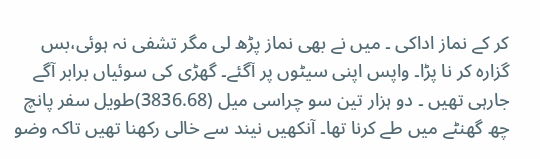کر کے نماز اداکی ۔ میں نے بھی نماز پڑھ لی مگر تشفی نہ ہوئی،بس گزارہ کر نا پڑا۔ واپس اپنی سیٹوں پر آگئے۔ گھڑی کی سوئیاں برابر آگے جارہی تھیں ۔ دو ہزار تین سو چراسی میل (3836.68)طویل سفر پانچ چھ گھنٹے میں طے کرنا تھا۔ آنکھیں نیند سے خالی رکھنا تھیں تاکہ وضو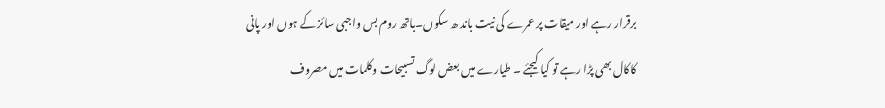برقرار رہے اور میقات پر عمرے کی نیت باند ھ سکوں۔باتھ روم بس واجبی سائز کے ہوں اور پانی کاکال بھی پڑا رہے تو کیا کیجئے ۔ طیارے میں بعض لوگ تسبیحات وکلمات میں مصروف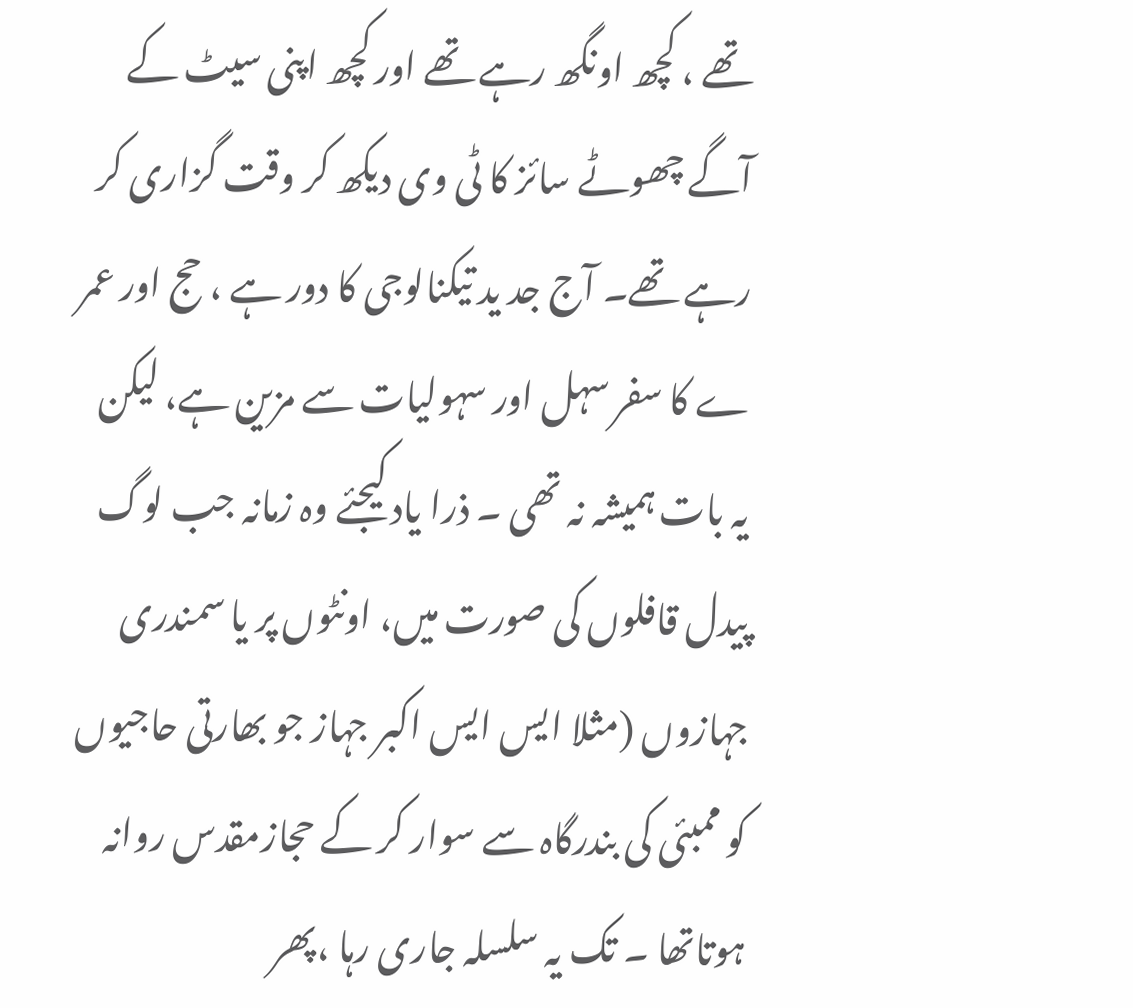تھے ، کچھ اونگھ رہے تھے اور کچھ اپنی سیٹ کے آگے چھوٹے سائز کا ٹی وی دیکھ کر وقت گزاری کر رہے تھے۔ آج جد ید تیکنالوجی کا دور ہے ، حج اور عمر ے کا سفر سہل اور سہولیات سے مزین ہے، لیکن یہ بات ہمیشہ نہ تھی ۔ ذرا یاد کیجئے وہ زمانہ جب لوگ پیدل قافلوں کی صورت میں، اونٹوں پر یا سمندری جہازوں (مثلا ایس ایس اکبر جہاز جو بھارتی حاجیوں کو ممبئی کی بندرگاہ سے سوار کر کے حجازمقدس روانہ ہوتاتھا ۔ تک یہ سلسلہ جاری رہا ،پھر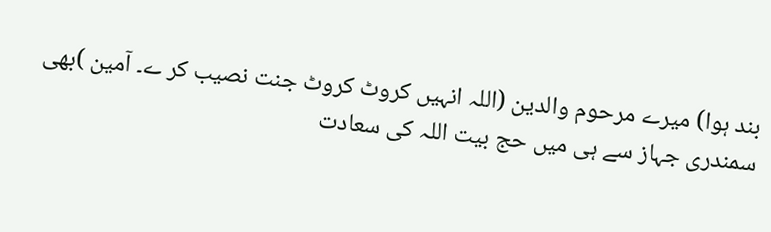بند ہوا) میرے مرحوم والدین (اللہ انہیں کروٹ کروٹ جنت نصیب کر ے۔ آمین )بھی سمندری جہاز سے ہی میں حج بیت اللہ کی سعادت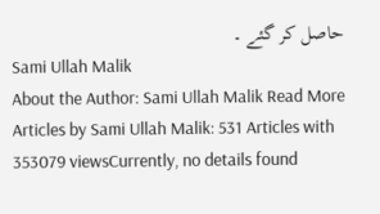حاصل کر گئے ۔
Sami Ullah Malik
About the Author: Sami Ullah Malik Read More Articles by Sami Ullah Malik: 531 Articles with 353079 viewsCurrently, no details found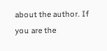about the author. If you are the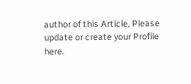author of this Article, Please update or create your Profile here.